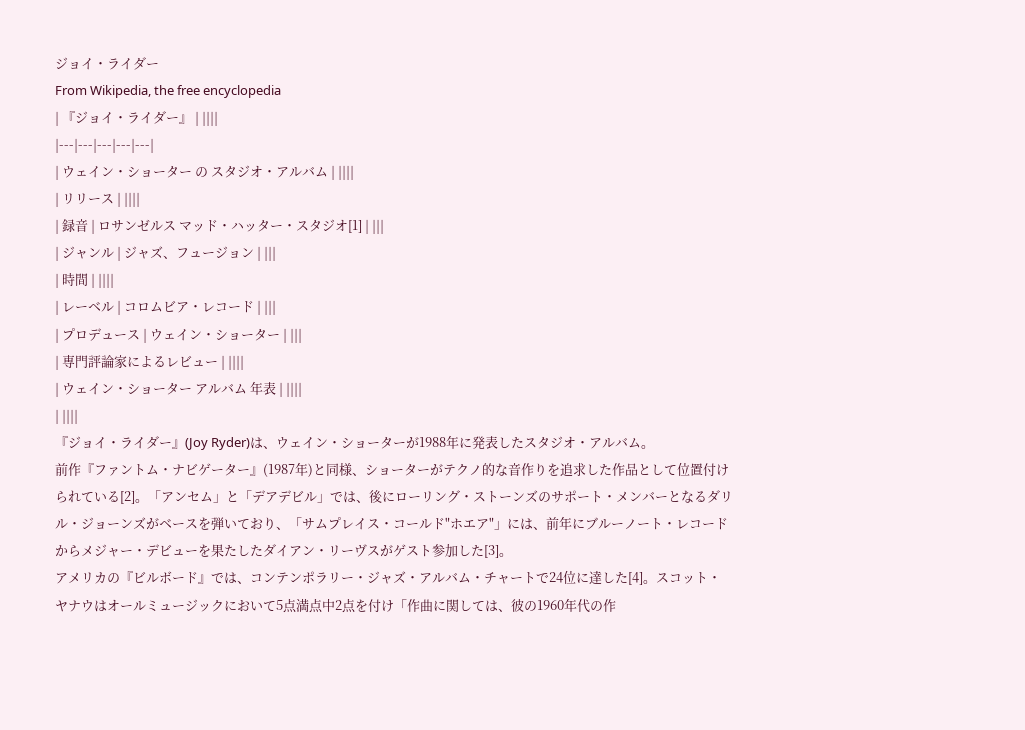ジョイ・ライダー
From Wikipedia, the free encyclopedia
| 『ジョイ・ライダー』 | ||||
|---|---|---|---|---|
| ウェイン・ショーター の スタジオ・アルバム | ||||
| リリース | ||||
| 録音 | ロサンゼルス マッド・ハッター・スタジオ[1] | |||
| ジャンル | ジャズ、フュージョン | |||
| 時間 | ||||
| レーベル | コロムビア・レコード | |||
| プロデュース | ウェイン・ショーター | |||
| 専門評論家によるレビュー | ||||
| ウェイン・ショーター アルバム 年表 | ||||
| ||||
『ジョイ・ライダー』(Joy Ryder)は、ウェイン・ショーターが1988年に発表したスタジオ・アルバム。
前作『ファントム・ナビゲーター』(1987年)と同様、ショーターがテクノ的な音作りを追求した作品として位置付けられている[2]。「アンセム」と「デアデビル」では、後にローリング・ストーンズのサポート・メンバーとなるダリル・ジョーンズがベースを弾いており、「サムプレイス・コールド"ホエア"」には、前年にブルーノート・レコードからメジャー・デビューを果たしたダイアン・リーヴスがゲスト参加した[3]。
アメリカの『ビルボード』では、コンテンポラリー・ジャズ・アルバム・チャートで24位に達した[4]。スコット・ヤナウはオールミュージックにおいて5点満点中2点を付け「作曲に関しては、彼の1960年代の作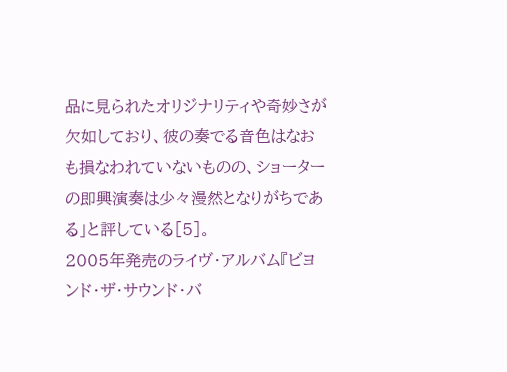品に見られたオリジナリティや奇妙さが欠如しており、彼の奏でる音色はなおも損なわれていないものの、ショーターの即興演奏は少々漫然となりがちである」と評している[5]。
2005年発売のライヴ・アルバム『ビヨンド・ザ・サウンド・バ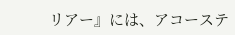リアー』には、アコーステ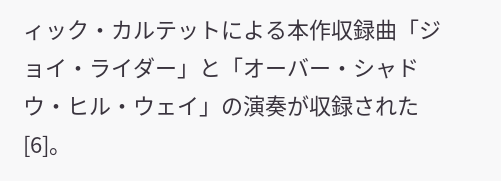ィック・カルテットによる本作収録曲「ジョイ・ライダー」と「オーバー・シャドウ・ヒル・ウェイ」の演奏が収録された[6]。